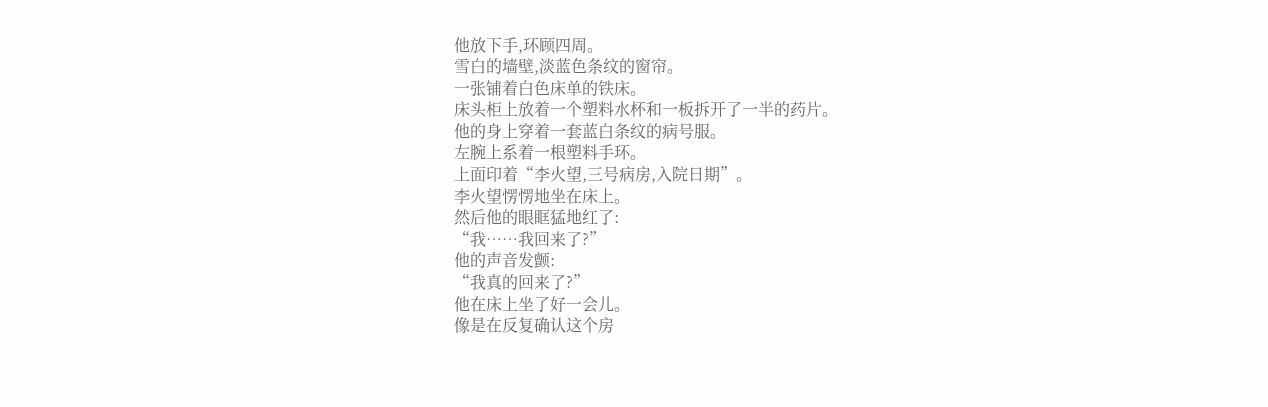他放下手,环顾四周。
雪白的墙壁,淡蓝色条纹的窗帘。
一张铺着白色床单的铁床。
床头柜上放着一个塑料水杯和一板拆开了一半的药片。
他的身上穿着一套蓝白条纹的病号服。
左腕上系着一根塑料手环。
上面印着“李火望,三号病房,入院日期”。
李火望愣愣地坐在床上。
然后他的眼眶猛地红了:
“我……我回来了?”
他的声音发颤:
“我真的回来了?”
他在床上坐了好一会儿。
像是在反复确认这个房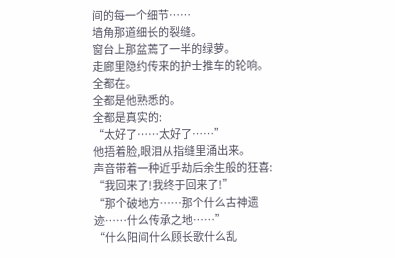间的每一个细节……
墙角那道细长的裂缝。
窗台上那盆蔫了一半的绿萝。
走廊里隐约传来的护士推车的轮响。
全都在。
全都是他熟悉的。
全都是真实的:
“太好了……太好了……”
他捂着脸,眼泪从指缝里涌出来。
声音带着一种近乎劫后余生般的狂喜:
“我回来了!我终于回来了!”
“那个破地方……那个什么古神遗迹……什么传承之地……”
“什么阳间什么顾长歌什么乱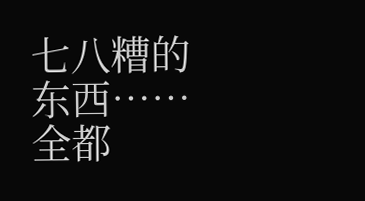七八糟的东西……全都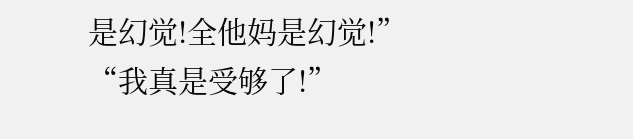是幻觉!全他妈是幻觉!”
“我真是受够了!”